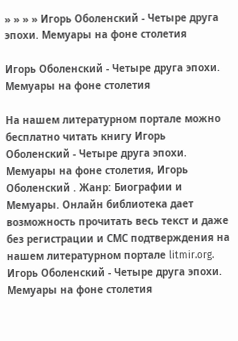» » » » Игорь Оболенский - Четыре друга эпохи. Мемуары на фоне столетия

Игорь Оболенский - Четыре друга эпохи. Мемуары на фоне столетия

На нашем литературном портале можно бесплатно читать книгу Игорь Оболенский - Четыре друга эпохи. Мемуары на фоне столетия, Игорь Оболенский . Жанр: Биографии и Мемуары. Онлайн библиотека дает возможность прочитать весь текст и даже без регистрации и СМС подтверждения на нашем литературном портале litmir.org.
Игорь Оболенский - Четыре друга эпохи. Мемуары на фоне столетия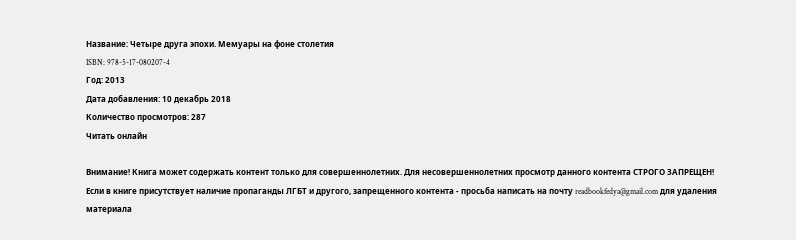Название: Четыре друга эпохи. Мемуары на фоне столетия
ISBN: 978-5-17-080207-4
Год: 2013
Дата добавления: 10 декабрь 2018
Количество просмотров: 287
Читать онлайн

Внимание! Книга может содержать контент только для совершеннолетних. Для несовершеннолетних просмотр данного контента СТРОГО ЗАПРЕЩЕН! Если в книге присутствует наличие пропаганды ЛГБТ и другого, запрещенного контента - просьба написать на почту readbookfedya@gmail.com для удаления материала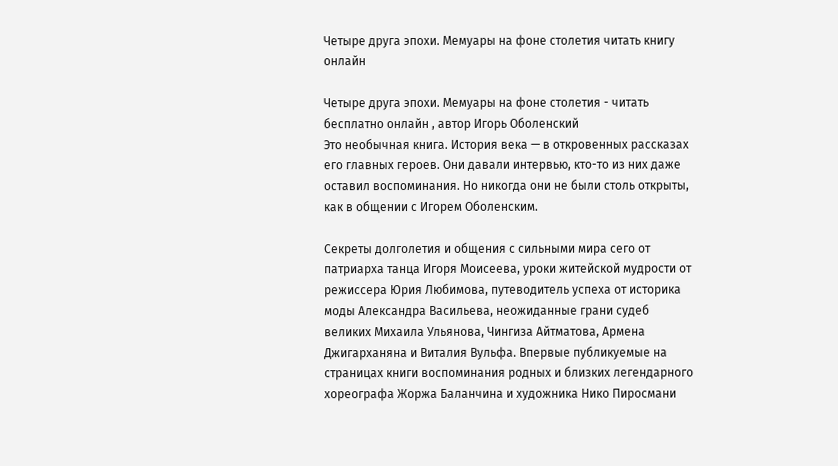Четыре друга эпохи. Мемуары на фоне столетия читать книгу онлайн

Четыре друга эпохи. Мемуары на фоне столетия - читать бесплатно онлайн , автор Игорь Оболенский
Это необычная книга. История века — в откровенных рассказах его главных героев. Они давали интервью, кто-то из них даже оставил воспоминания. Но никогда они не были столь открыты, как в общении с Игорем Оболенским.

Секреты долголетия и общения с сильными мира сего от патриарха танца Игоря Моисеева, уроки житейской мудрости от режиссера Юрия Любимова, путеводитель успеха от историка моды Александра Васильева, неожиданные грани судеб великих Михаила Ульянова, Чингиза Айтматова, Армена Джигарханяна и Виталия Вульфа. Впервые публикуемые на страницах книги воспоминания родных и близких легендарного хореографа Жоржа Баланчина и художника Нико Пиросмани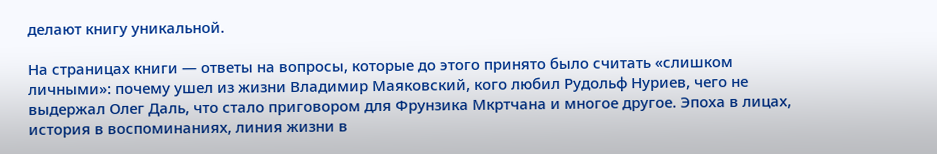делают книгу уникальной.

На страницах книги — ответы на вопросы, которые до этого принято было считать «слишком личными»: почему ушел из жизни Владимир Маяковский, кого любил Рудольф Нуриев, чего не выдержал Олег Даль, что стало приговором для Фрунзика Мкртчана и многое другое. Эпоха в лицах, история в воспоминаниях, линия жизни в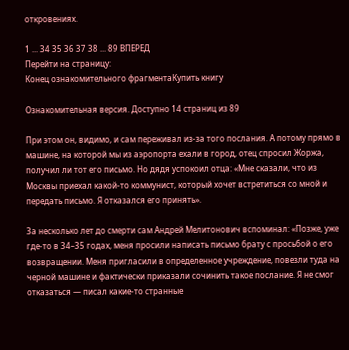откровениях.

1 ... 34 35 36 37 38 ... 89 ВПЕРЕД
Перейти на страницу:
Конец ознакомительного фрагментаКупить книгу

Ознакомительная версия. Доступно 14 страниц из 89

При этом он, видимо, и сам переживал из-за того послания. А потому прямо в машине, на которой мы из аэропорта ехали в город, отец спросил Жоржа, получил ли тот его письмо. Но дядя успокоил отца: «Мне сказали, что из Москвы приехал какой-то коммунист, который хочет встретиться со мной и передать письмо. Я отказался его принять».

За несколько лет до смерти сам Андрей Мелитонович вспоминал: «Позже, уже где-то в 34–35 годах, меня просили написать письмо брату с просьбой о его возвращении. Меня пригласили в определенное учреждение, повезли туда на черной машине и фактически приказали сочинить такое послание. Я не смог отказаться — писал какие-то странные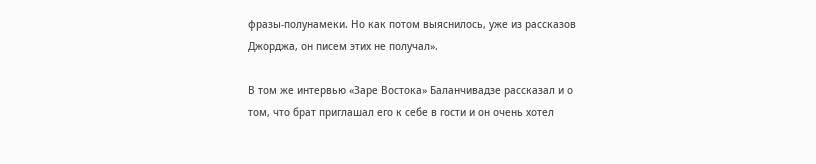фразы-полунамеки. Но как потом выяснилось, уже из рассказов Джорджа, он писем этих не получал».

В том же интервью «Заре Востока» Баланчивадзе рассказал и о том, что брат приглашал его к себе в гости и он очень хотел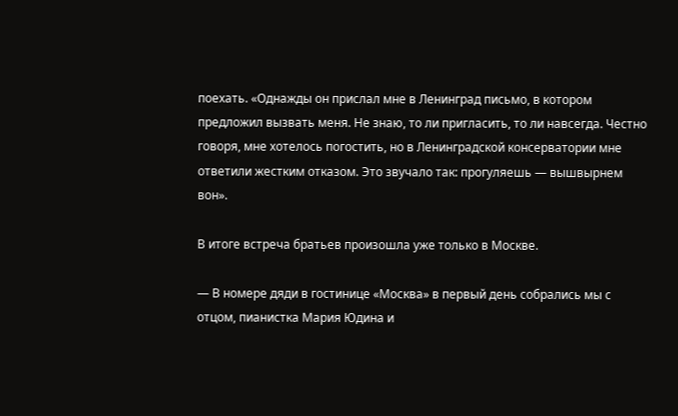поехать. «Однажды он прислал мне в Ленинград письмо, в котором предложил вызвать меня. Не знаю, то ли пригласить, то ли навсегда. Честно говоря, мне хотелось погостить, но в Ленинградской консерватории мне ответили жестким отказом. Это звучало так: прогуляешь — вышвырнем вон».

В итоге встреча братьев произошла уже только в Москве.

— В номере дяди в гостинице «Москва» в первый день собрались мы с отцом, пианистка Мария Юдина и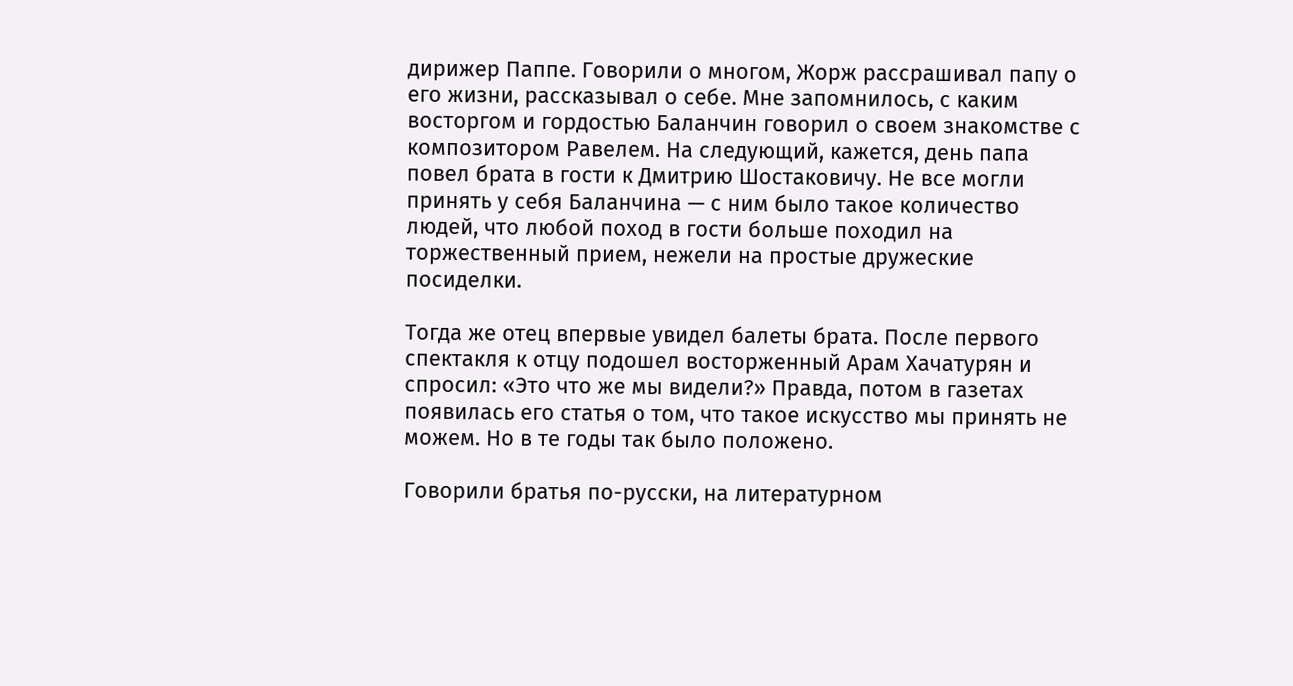дирижер Паппе. Говорили о многом, Жорж рассрашивал папу о его жизни, рассказывал о себе. Мне запомнилось, с каким восторгом и гордостью Баланчин говорил о своем знакомстве с композитором Равелем. На следующий, кажется, день папа повел брата в гости к Дмитрию Шостаковичу. Не все могли принять у себя Баланчина — с ним было такое количество людей, что любой поход в гости больше походил на торжественный прием, нежели на простые дружеские посиделки.

Тогда же отец впервые увидел балеты брата. После первого спектакля к отцу подошел восторженный Арам Хачатурян и спросил: «Это что же мы видели?» Правда, потом в газетах появилась его статья о том, что такое искусство мы принять не можем. Но в те годы так было положено.

Говорили братья по-русски, на литературном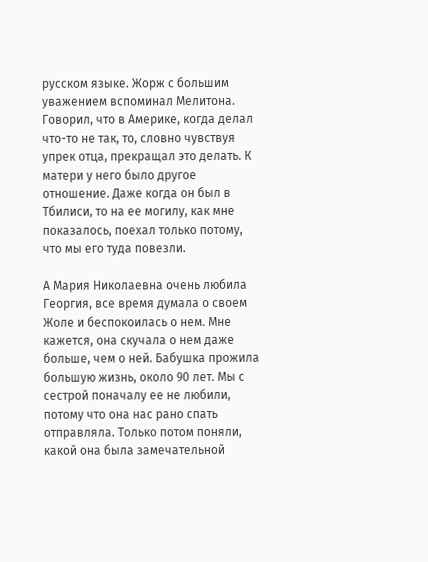русском языке. Жорж с большим уважением вспоминал Мелитона. Говорил, что в Америке, когда делал что-то не так, то, словно чувствуя упрек отца, прекращал это делать. К матери у него было другое отношение. Даже когда он был в Тбилиси, то на ее могилу, как мне показалось, поехал только потому, что мы его туда повезли.

А Мария Николаевна очень любила Георгия, все время думала о своем Жоле и беспокоилась о нем. Мне кажется, она скучала о нем даже больше, чем о ней. Бабушка прожила большую жизнь, около 90 лет. Мы с сестрой поначалу ее не любили, потому что она нас рано спать отправляла. Только потом поняли, какой она была замечательной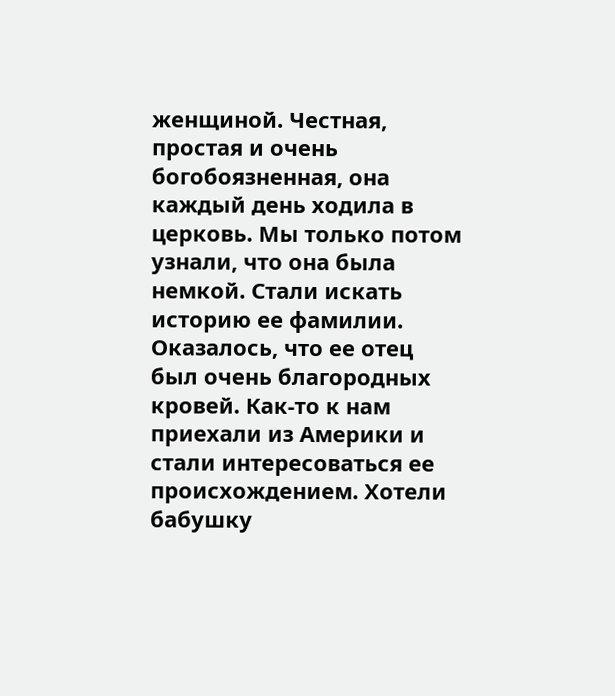женщиной. Честная, простая и очень богобоязненная, она каждый день ходила в церковь. Мы только потом узнали, что она была немкой. Стали искать историю ее фамилии. Оказалось, что ее отец был очень благородных кровей. Как-то к нам приехали из Америки и стали интересоваться ее происхождением. Хотели бабушку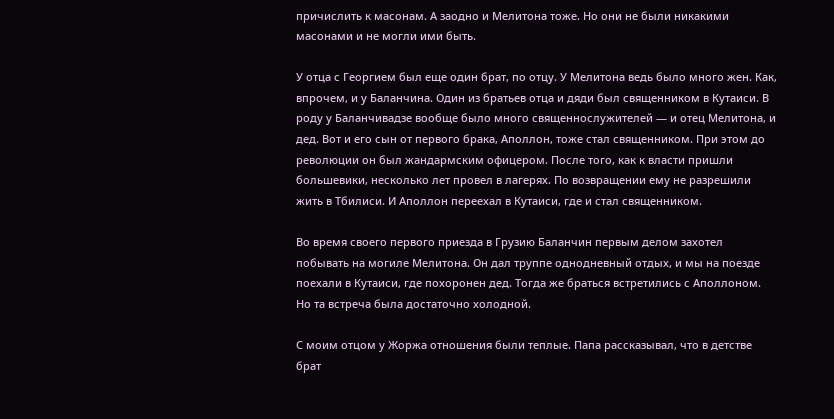причислить к масонам. А заодно и Мелитона тоже. Но они не были никакими масонами и не могли ими быть.

У отца с Георгием был еще один брат, по отцу. У Мелитона ведь было много жен. Как, впрочем, и у Баланчина. Один из братьев отца и дяди был священником в Кутаиси. В роду у Баланчивадзе вообще было много священнослужителей — и отец Мелитона, и дед. Вот и его сын от первого брака, Аполлон, тоже стал священником. При этом до революции он был жандармским офицером. После того, как к власти пришли большевики, несколько лет провел в лагерях. По возвращении ему не разрешили жить в Тбилиси. И Аполлон переехал в Кутаиси, где и стал священником.

Во время своего первого приезда в Грузию Баланчин первым делом захотел побывать на могиле Мелитона. Он дал труппе однодневный отдых, и мы на поезде поехали в Кутаиси, где похоронен дед. Тогда же браться встретились с Аполлоном. Но та встреча была достаточно холодной.

С моим отцом у Жоржа отношения были теплые. Папа рассказывал, что в детстве брат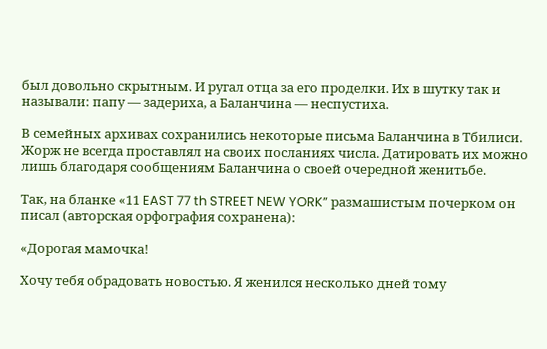был довольно скрытным. И ругал отца за его проделки. Их в шутку так и называли: папу — задериха, а Баланчина — неспустиха.

В семейных архивах сохранились некоторые письма Баланчина в Тбилиси. Жорж не всегда проставлял на своих посланиях числа. Датировать их можно лишь благодаря сообщениям Баланчина о своей очередной женитьбе.

Так, на бланке «11 EAST 77 th STREET NEW YORK” размашистым почерком он писал (авторская орфография сохранена):

«Дорогая мамочка!

Хочу тебя обрадовать новостью. Я женился несколько дней тому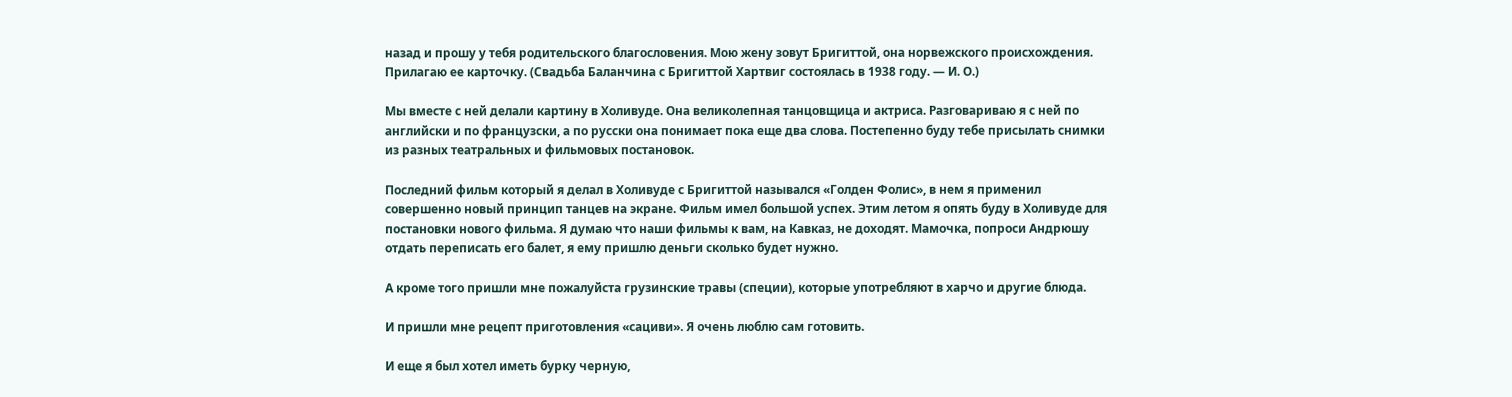назад и прошу у тебя родительского благословения. Мою жену зовут Бригиттой, она норвежского происхождения. Прилагаю ее карточку. (Свадьба Баланчина с Бригиттой Хартвиг состоялась в 1938 году. — И. О.)

Мы вместе с ней делали картину в Холивуде. Она великолепная танцовщица и актриса. Разговариваю я с ней по английски и по французски, а по русски она понимает пока еще два слова. Постепенно буду тебе присылать снимки из разных театральных и фильмовых постановок.

Последний фильм который я делал в Холивуде с Бригиттой назывался «Голден Фолис», в нем я применил совершенно новый принцип танцев на экране. Фильм имел большой успех. Этим летом я опять буду в Холивуде для постановки нового фильма. Я думаю что наши фильмы к вам, на Кавказ, не доходят. Мамочка, попроси Андрюшу отдать переписать его балет, я ему пришлю деньги сколько будет нужно.

А кроме того пришли мне пожалуйста грузинские травы (специи), которые употребляют в харчо и другие блюда.

И пришли мне рецепт приготовления «сациви». Я очень люблю сам готовить.

И еще я был хотел иметь бурку черную,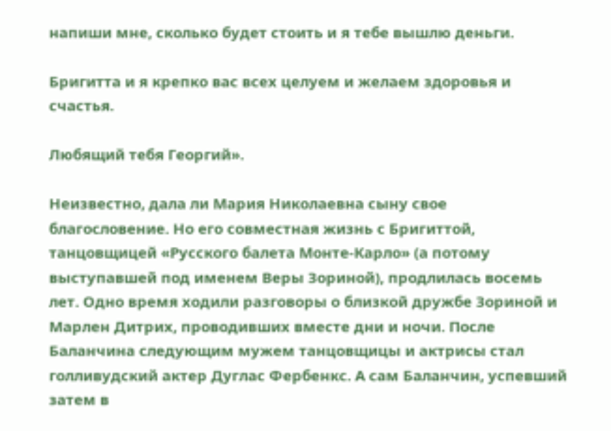напиши мне, сколько будет стоить и я тебе вышлю деньги.

Бригитта и я крепко вас всех целуем и желаем здоровья и счастья.

Любящий тебя Георгий».

Неизвестно, дала ли Мария Николаевна сыну свое благословение. Но его совместная жизнь с Бригиттой, танцовщицей «Русского балета Монте-Карло» (а потому выступавшей под именем Веры Зориной), продлилась восемь лет. Одно время ходили разговоры о близкой дружбе Зориной и Марлен Дитрих, проводивших вместе дни и ночи. После Баланчина следующим мужем танцовщицы и актрисы стал голливудский актер Дуглас Фербенкс. А сам Баланчин, успевший затем в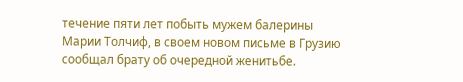течение пяти лет побыть мужем балерины Марии Толчиф, в своем новом письме в Грузию сообщал брату об очередной женитьбе.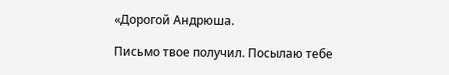«Дорогой Андрюша.

Письмо твое получил. Посылаю тебе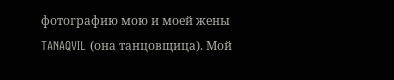фотографию мою и моей жены TANAQVIL (она танцовщица). Мой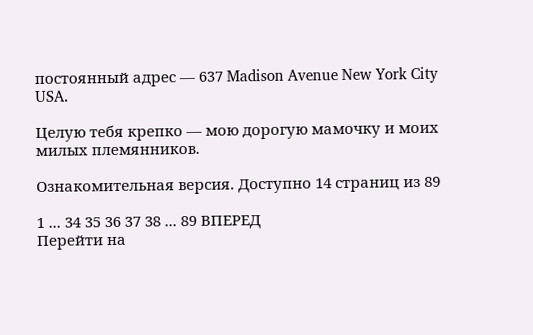постоянный адрес — 637 Madison Avenue New York City USA.

Целую тебя крепко — мою дорогую мамочку и моих милых племянников.

Ознакомительная версия. Доступно 14 страниц из 89

1 ... 34 35 36 37 38 ... 89 ВПЕРЕД
Перейти на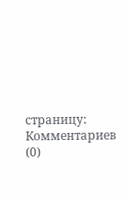страницу:
Комментариев (0)